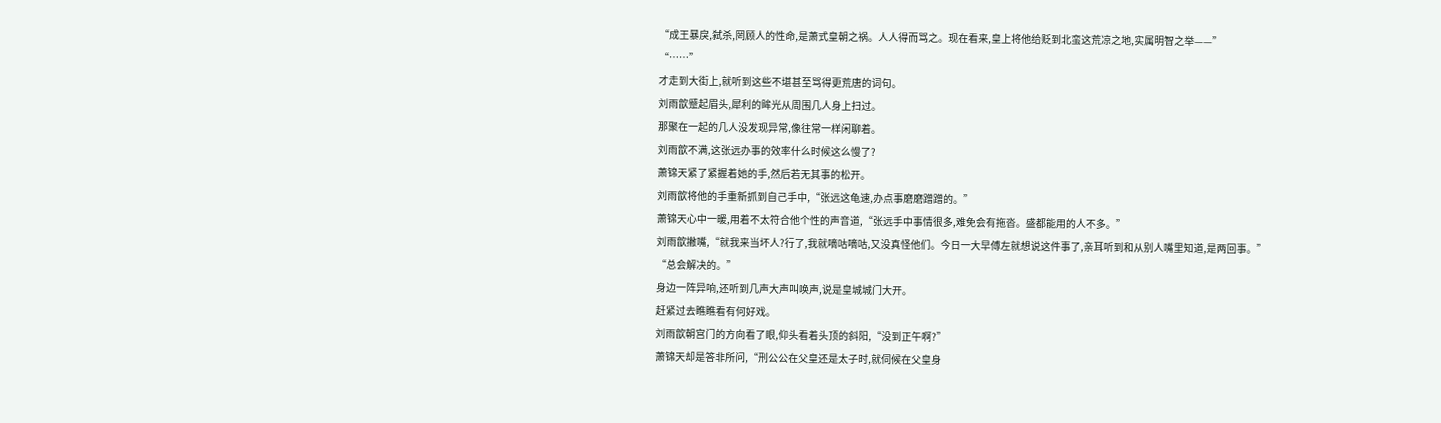“成王暴戾,弑杀,罔顾人的性命,是萧式皇朝之祸。人人得而骂之。现在看来,皇上将他给贬到北蛮这荒凉之地,实属明智之举——”
“……”
才走到大街上,就听到这些不堪甚至骂得更荒唐的词句。
刘雨歆蹙起眉头,犀利的眸光从周围几人身上扫过。
那聚在一起的几人没发现异常,像往常一样闲聊着。
刘雨歆不满,这张远办事的效率什么时候这么慢了?
萧锦天紧了紧握着她的手,然后若无其事的松开。
刘雨歆将他的手重新抓到自己手中,“张远这龟速,办点事磨磨蹭蹭的。”
萧锦天心中一暖,用着不太符合他个性的声音道,“张远手中事情很多,难免会有拖沓。盛都能用的人不多。”
刘雨歆撇嘴,“就我来当坏人?行了,我就嘀咕嘀咕,又没真怪他们。今日一大早傅左就想说这件事了,亲耳听到和从别人嘴里知道,是两回事。”
“总会解决的。”
身边一阵异响,还听到几声大声叫唤声,说是皇城城门大开。
赶紧过去瞧瞧看有何好戏。
刘雨歆朝宫门的方向看了眼,仰头看着头顶的斜阳,“没到正午啊?”
萧锦天却是答非所问,“刑公公在父皇还是太子时,就伺候在父皇身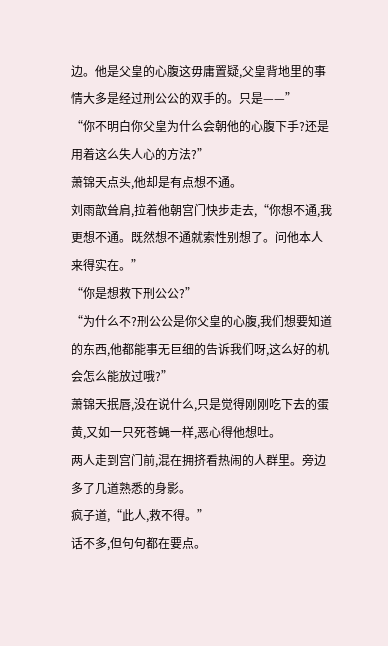边。他是父皇的心腹这毋庸置疑,父皇背地里的事情大多是经过刑公公的双手的。只是——”
“你不明白你父皇为什么会朝他的心腹下手?还是用着这么失人心的方法?”
萧锦天点头,他却是有点想不通。
刘雨歆耸肩,拉着他朝宫门快步走去,“你想不通,我更想不通。既然想不通就索性别想了。问他本人来得实在。”
“你是想救下刑公公?”
“为什么不?刑公公是你父皇的心腹,我们想要知道的东西,他都能事无巨细的告诉我们呀,这么好的机会怎么能放过哦?”
萧锦天抿唇,没在说什么,只是觉得刚刚吃下去的蛋黄,又如一只死苍蝇一样,恶心得他想吐。
两人走到宫门前,混在拥挤看热闹的人群里。旁边多了几道熟悉的身影。
疯子道,“此人,救不得。”
话不多,但句句都在要点。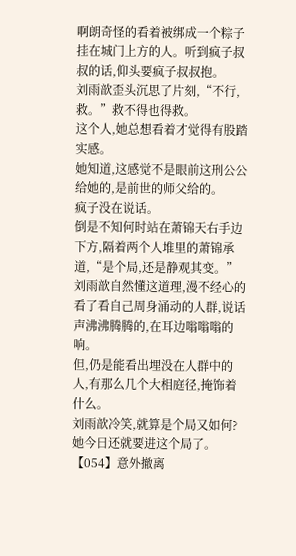啊朗奇怪的看着被绑成一个粽子挂在城门上方的人。听到疯子叔叔的话,仰头要疯子叔叔抱。
刘雨歆歪头沉思了片刻,“不行,救。”救不得也得救。
这个人,她总想看着才觉得有股踏实感。
她知道,这感觉不是眼前这刑公公给她的,是前世的师父给的。
疯子没在说话。
倒是不知何时站在萧锦天右手边下方,隔着两个人堆里的萧锦承道,“是个局,还是静观其变。”
刘雨歆自然懂这道理,漫不经心的看了看自己周身涌动的人群,说话声沸沸腾腾的,在耳边嗡嗡嗡的响。
但,仍是能看出埋没在人群中的人,有那么几个大相庭径,掩饰着什么。
刘雨歆冷笑,就算是个局又如何?她今日还就要进这个局了。
【054】意外撤离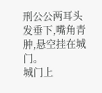刑公公两耳头发垂下,嘴角青肿,悬空挂在城门。
城门上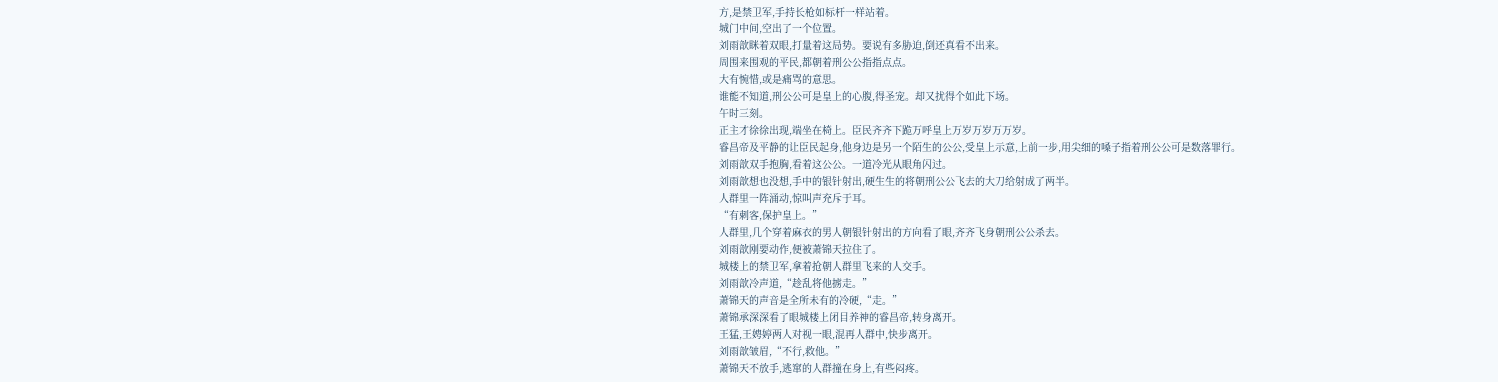方,是禁卫军,手持长枪如标杆一样站着。
城门中间,空出了一个位置。
刘雨歆眯着双眼,打量着这局势。要说有多胁迫,倒还真看不出来。
周围来围观的平民,都朝着刑公公指指点点。
大有惋惜,或是痛骂的意思。
谁能不知道,刑公公可是皇上的心腹,得圣宠。却又扰得个如此下场。
午时三刻。
正主才徐徐出现,端坐在椅上。臣民齐齐下跪万呼皇上万岁万岁万万岁。
睿昌帝及平静的让臣民起身,他身边是另一个陌生的公公,受皇上示意,上前一步,用尖细的嗓子指着刑公公可是数落罪行。
刘雨歆双手抱胸,看着这公公。一道冷光从眼角闪过。
刘雨歆想也没想,手中的银针射出,硬生生的将朝刑公公飞去的大刀给射成了两半。
人群里一阵涌动,惊叫声充斥于耳。
“有刺客,保护皇上。”
人群里,几个穿着麻衣的男人朝银针射出的方向看了眼,齐齐飞身朝刑公公杀去。
刘雨歆刚要动作,便被萧锦天拉住了。
城楼上的禁卫军,拿着抢朝人群里飞来的人交手。
刘雨歆冷声道,“趁乱将他掳走。”
萧锦天的声音是全所未有的冷硬,“走。”
萧锦承深深看了眼城楼上闭目养神的睿昌帝,转身离开。
王猛,王娉婷两人对视一眼,混再人群中,快步离开。
刘雨歆皱眉,“不行,救他。”
萧锦天不放手,逃窜的人群撞在身上,有些闷疼。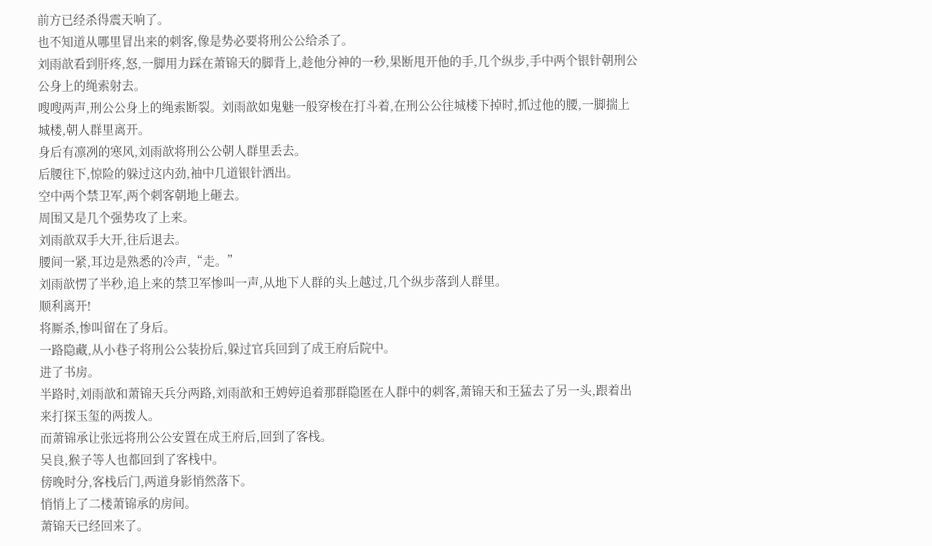前方已经杀得震天响了。
也不知道从哪里冒出来的刺客,像是势必要将刑公公给杀了。
刘雨歆看到肝疼,怒,一脚用力踩在萧锦天的脚背上,趁他分神的一秒,果断甩开他的手,几个纵步,手中两个银针朝刑公公身上的绳索射去。
嗖嗖两声,刑公公身上的绳索断裂。刘雨歆如鬼魅一般穿梭在打斗着,在刑公公往城楼下掉时,抓过他的腰,一脚揣上城楼,朝人群里离开。
身后有凛冽的寒风,刘雨歆将刑公公朝人群里丢去。
后腰往下,惊险的躲过这内劲,袖中几道银针洒出。
空中两个禁卫军,两个刺客朝地上砸去。
周围又是几个强势攻了上来。
刘雨歆双手大开,往后退去。
腰间一紧,耳边是熟悉的冷声,“走。”
刘雨歆愣了半秒,追上来的禁卫军惨叫一声,从地下人群的头上越过,几个纵步落到人群里。
顺利离开!
将厮杀,惨叫留在了身后。
一路隐藏,从小巷子将刑公公装扮后,躲过官兵回到了成王府后院中。
进了书房。
半路时,刘雨歆和萧锦天兵分两路,刘雨歆和王娉婷追着那群隐匿在人群中的刺客,萧锦天和王猛去了另一头,跟着出来打探玉玺的两拨人。
而萧锦承让张远将刑公公安置在成王府后,回到了客栈。
吴良,猴子等人也都回到了客栈中。
傍晚时分,客栈后门,两道身影悄然落下。
悄悄上了二楼萧锦承的房间。
萧锦天已经回来了。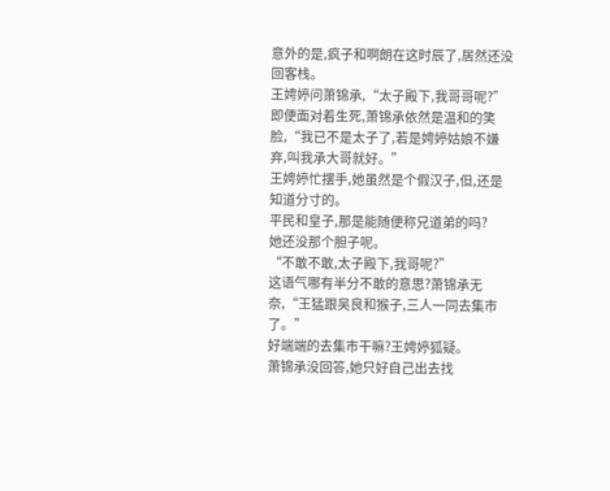意外的是,疯子和啊朗在这时辰了,居然还没回客栈。
王娉婷问萧锦承,“太子殿下,我哥哥呢?”
即便面对着生死,萧锦承依然是温和的笑脸,“我已不是太子了,若是娉婷姑娘不嫌弃,叫我承大哥就好。”
王娉婷忙摆手,她虽然是个假汉子,但,还是知道分寸的。
平民和皇子,那是能随便称兄道弟的吗?
她还没那个胆子呢。
“不敢不敢,太子殿下,我哥呢?”
这语气哪有半分不敢的意思?萧锦承无奈,“王猛跟吴良和猴子,三人一同去集市了。”
好端端的去集市干嘛?王娉婷狐疑。
萧锦承没回答,她只好自己出去找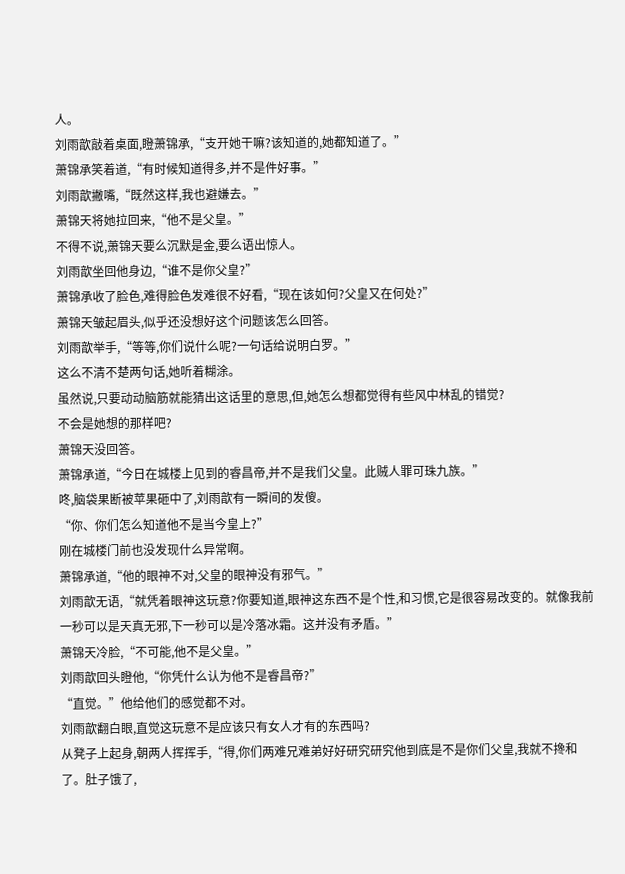人。
刘雨歆敲着桌面,瞪萧锦承,“支开她干嘛?该知道的,她都知道了。”
萧锦承笑着道,“有时候知道得多,并不是件好事。”
刘雨歆撇嘴,“既然这样,我也避嫌去。”
萧锦天将她拉回来,“他不是父皇。”
不得不说,萧锦天要么沉默是金,要么语出惊人。
刘雨歆坐回他身边,“谁不是你父皇?”
萧锦承收了脸色,难得脸色发难很不好看,“现在该如何?父皇又在何处?”
萧锦天皱起眉头,似乎还没想好这个问题该怎么回答。
刘雨歆举手,“等等,你们说什么呢?一句话给说明白罗。”
这么不清不楚两句话,她听着糊涂。
虽然说,只要动动脑筋就能猜出这话里的意思,但,她怎么想都觉得有些风中林乱的错觉?
不会是她想的那样吧?
萧锦天没回答。
萧锦承道,“今日在城楼上见到的睿昌帝,并不是我们父皇。此贼人罪可珠九族。”
咚,脑袋果断被苹果砸中了,刘雨歆有一瞬间的发傻。
“你、你们怎么知道他不是当今皇上?”
刚在城楼门前也没发现什么异常啊。
萧锦承道,“他的眼神不对,父皇的眼神没有邪气。”
刘雨歆无语,“就凭着眼神这玩意?你要知道,眼神这东西不是个性,和习惯,它是很容易改变的。就像我前一秒可以是天真无邪,下一秒可以是冷落冰霜。这并没有矛盾。”
萧锦天冷脸,“不可能,他不是父皇。”
刘雨歆回头瞪他,“你凭什么认为他不是睿昌帝?”
“直觉。”他给他们的感觉都不对。
刘雨歆翻白眼,直觉这玩意不是应该只有女人才有的东西吗?
从凳子上起身,朝两人挥挥手,“得,你们两难兄难弟好好研究研究他到底是不是你们父皇,我就不搀和了。肚子饿了,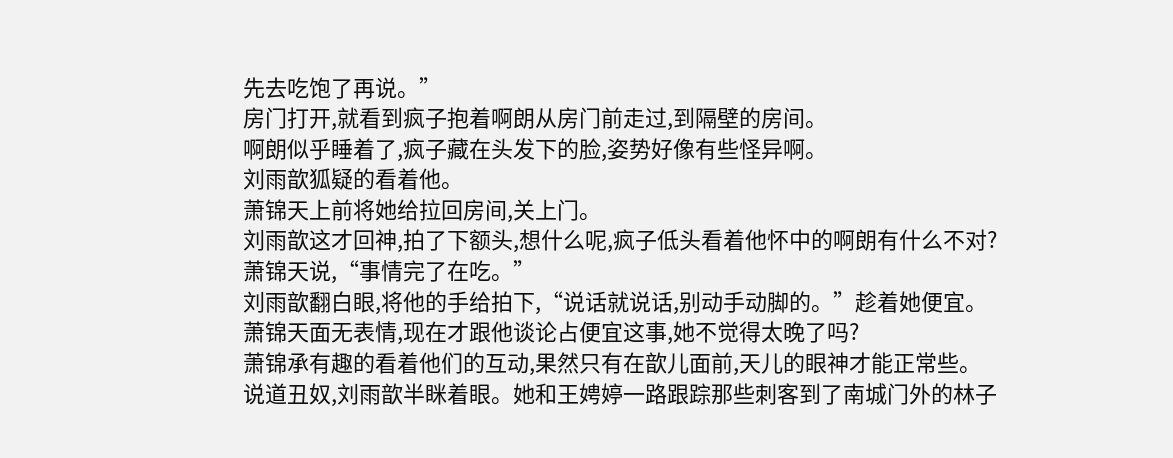先去吃饱了再说。”
房门打开,就看到疯子抱着啊朗从房门前走过,到隔壁的房间。
啊朗似乎睡着了,疯子藏在头发下的脸,姿势好像有些怪异啊。
刘雨歆狐疑的看着他。
萧锦天上前将她给拉回房间,关上门。
刘雨歆这才回神,拍了下额头,想什么呢,疯子低头看着他怀中的啊朗有什么不对?
萧锦天说,“事情完了在吃。”
刘雨歆翻白眼,将他的手给拍下,“说话就说话,别动手动脚的。”趁着她便宜。
萧锦天面无表情,现在才跟他谈论占便宜这事,她不觉得太晚了吗?
萧锦承有趣的看着他们的互动,果然只有在歆儿面前,天儿的眼神才能正常些。
说道丑奴,刘雨歆半眯着眼。她和王娉婷一路跟踪那些刺客到了南城门外的林子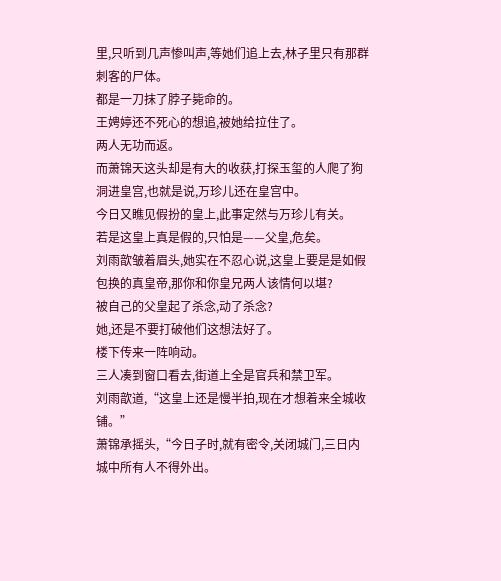里,只听到几声惨叫声,等她们追上去,林子里只有那群刺客的尸体。
都是一刀抹了脖子毙命的。
王娉婷还不死心的想追,被她给拉住了。
两人无功而返。
而萧锦天这头却是有大的收获,打探玉玺的人爬了狗洞进皇宫,也就是说,万珍儿还在皇宫中。
今日又瞧见假扮的皇上,此事定然与万珍儿有关。
若是这皇上真是假的,只怕是——父皇,危矣。
刘雨歆皱着眉头,她实在不忍心说,这皇上要是是如假包换的真皇帝,那你和你皇兄两人该情何以堪?
被自己的父皇起了杀念,动了杀念?
她,还是不要打破他们这想法好了。
楼下传来一阵响动。
三人凑到窗口看去,街道上全是官兵和禁卫军。
刘雨歆道,“这皇上还是慢半拍,现在才想着来全城收铺。”
萧锦承摇头,“今日子时,就有密令,关闭城门,三日内城中所有人不得外出。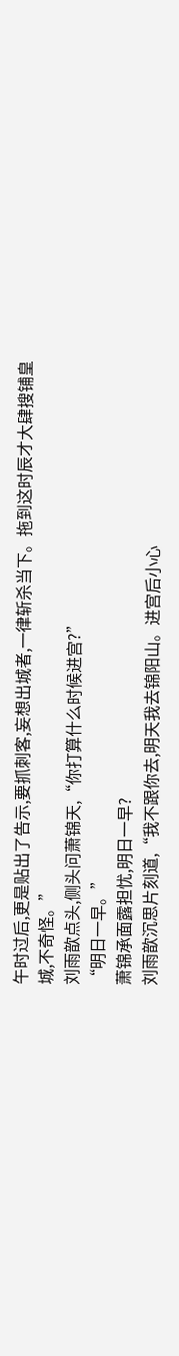午时过后,更是贴出了告示,要抓刺客,妄想出城者,一律斩杀当下。拖到这时辰才大肆搜铺皇城,不奇怪。”
刘雨歆点头,侧头问萧锦天,“你打算什么时候进宫?”
“明日一早。”
萧锦承面露担忧,明日一早?
刘雨歆沉思片刻道,“我不跟你去,明天我去锦阳山。进宫后小心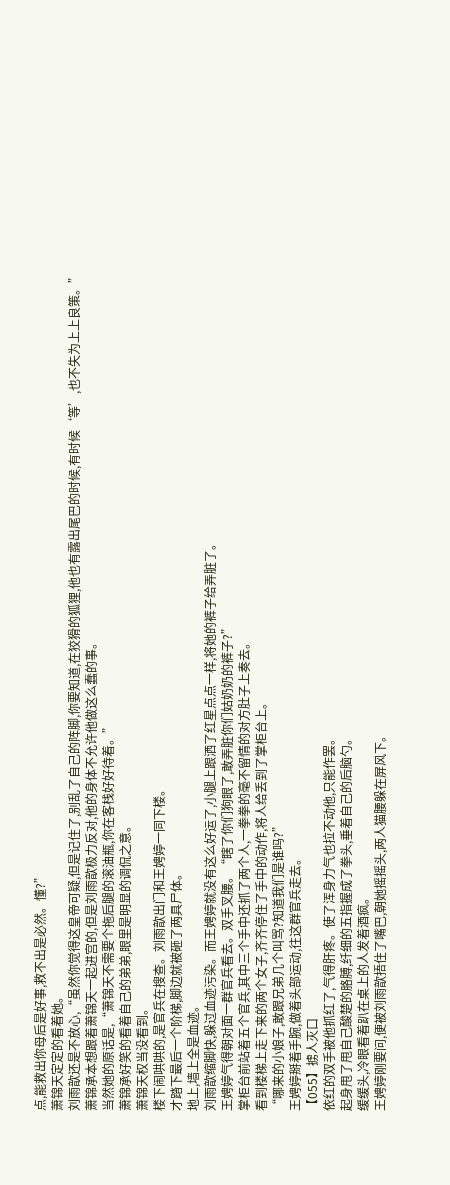点,能救出你母后是好事,救不出是必然。懂?”
萧锦天定定的看着她。
刘雨歆还是不放心,“虽然你觉得这皇帝可疑,但是记住了,别乱了自己的阵脚,你要知道,在狡猾的狐狸,他也有露出尾巴的时候,有时候‘等’,也不失为上上良策。”
萧锦承本想跟着萧锦天一起进宫的,但是刘雨歆极力反对,他的身体不允许他做这么蠢的事。
当然她的原话是,“萧锦天不需要个拖后腿的滚油瓶,你在客栈好好待着。”
萧锦承好笑的看着自己的弟弟,眼里是明显的调侃之意。
萧锦天权当没看到。
楼下闹哄哄的,是官兵在搜查。刘雨歆出门和王娉婷一同下楼。
才踏下最后一个阶梯,脚边就被砸了两具尸体。
地上,墙上全是血迹。
刘雨歆缩脚快,躲过血迹污染。而王娉婷就没有这么好运了,小腿上跟洒了红星点点一样,将她的裤子给弄脏了。
王娉婷气得朝对面一群官兵看去。双手叉腰。“瞎了你们狗眼了,敢弄脏你们姑奶奶的裤子?”
掌柜台前站着五个官兵,其中三个手中还抓了两个人,一拳拳的毫不留情的对方肚子上奏去。
看到楼梯上走下来的两个女子,齐齐停住了手中的动作,将人给丢到了掌柜台上。
“哪来的小娘子,敢跟兄弟几个叫骂?知道我们是谁吗?”
王娉婷掰着手腕,做着头部运动,往这群官兵走去。
【055】掳人灭口
依红的双手被他抓红了,气得肝疼。使了浑身力气也拉不动他,只能作罢。
起身甩了甩自己酸楚的胳膊,纤细的五指握成了拳头,垂着自己的后脑勺。
缓缓头,冷眼看着趴在桌上的人发着酒疯。
王娉婷刚要问,便被刘雨歆捂住了嘴巴,朝她摇摇头,两人猫腰躲在屏风下。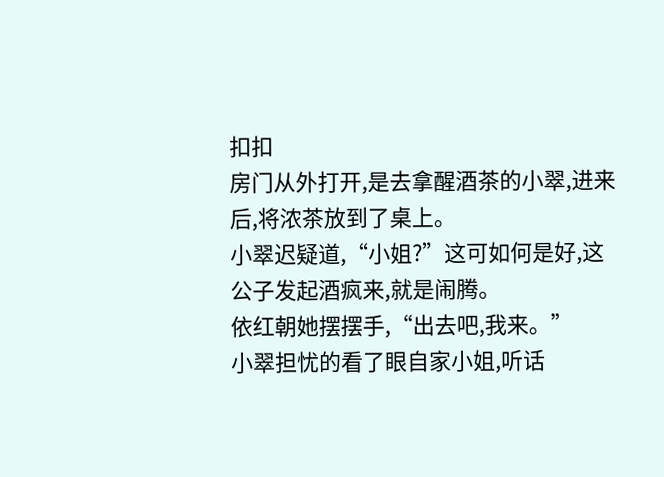扣扣
房门从外打开,是去拿醒酒茶的小翠,进来后,将浓茶放到了桌上。
小翠迟疑道,“小姐?”这可如何是好,这公子发起酒疯来,就是闹腾。
依红朝她摆摆手,“出去吧,我来。”
小翠担忧的看了眼自家小姐,听话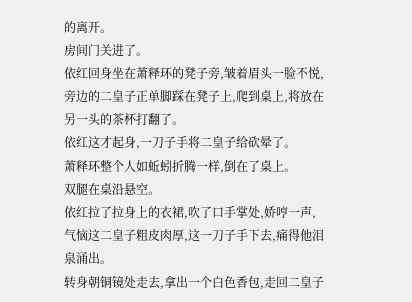的离开。
房间门关进了。
依红回身坐在萧释环的凳子旁,皱着眉头一脸不悦,旁边的二皇子正单脚踩在凳子上,爬到桌上,将放在另一头的茶杯打翻了。
依红这才起身,一刀子手将二皇子给砍晕了。
萧释环整个人如蚯蚓折腾一样,倒在了桌上。
双腿在桌沿悬空。
依红拉了拉身上的衣裙,吹了口手掌处,娇哼一声,气恼这二皇子粗皮肉厚,这一刀子手下去,痛得他泪泉涌出。
转身朝铜镜处走去,拿出一个白色香包,走回二皇子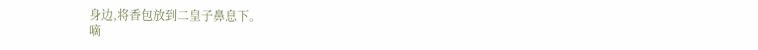身边,将香包放到二皇子鼻息下。
嘀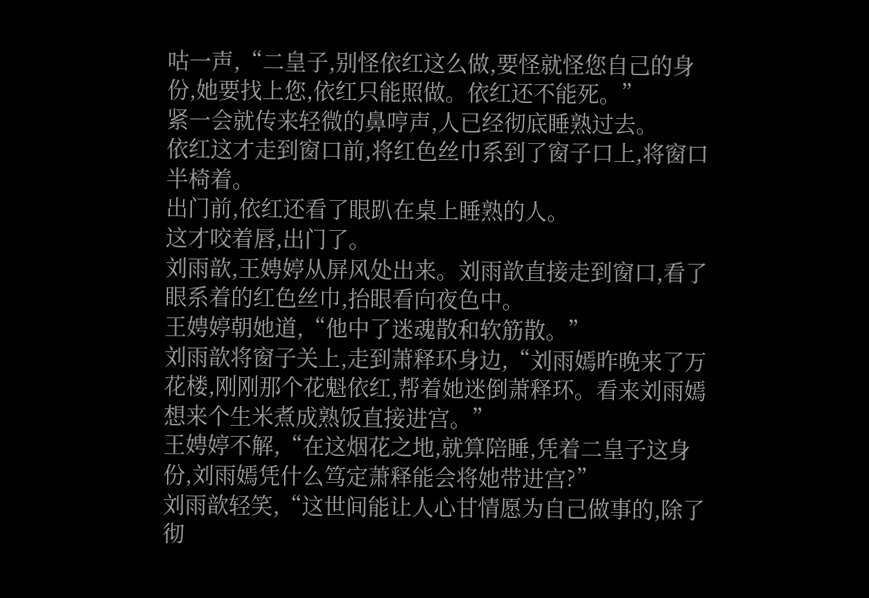咕一声,“二皇子,别怪依红这么做,要怪就怪您自己的身份,她要找上您,依红只能照做。依红还不能死。”
紧一会就传来轻微的鼻哼声,人已经彻底睡熟过去。
依红这才走到窗口前,将红色丝巾系到了窗子口上,将窗口半椅着。
出门前,依红还看了眼趴在桌上睡熟的人。
这才咬着唇,出门了。
刘雨歆,王娉婷从屏风处出来。刘雨歆直接走到窗口,看了眼系着的红色丝巾,抬眼看向夜色中。
王娉婷朝她道,“他中了迷魂散和软筋散。”
刘雨歆将窗子关上,走到萧释环身边,“刘雨嫣昨晚来了万花楼,刚刚那个花魁依红,帮着她迷倒萧释环。看来刘雨嫣想来个生米煮成熟饭直接进宫。”
王娉婷不解,“在这烟花之地,就算陪睡,凭着二皇子这身份,刘雨嫣凭什么笃定萧释能会将她带进宫?”
刘雨歆轻笑,“这世间能让人心甘情愿为自己做事的,除了彻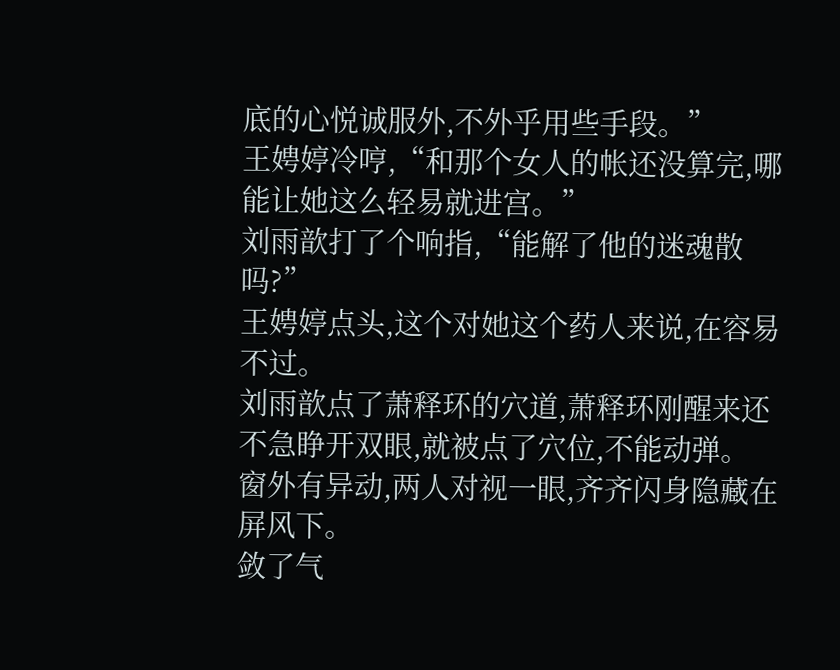底的心悦诚服外,不外乎用些手段。”
王娉婷冷哼,“和那个女人的帐还没算完,哪能让她这么轻易就进宫。”
刘雨歆打了个响指,“能解了他的迷魂散吗?”
王娉婷点头,这个对她这个药人来说,在容易不过。
刘雨歆点了萧释环的穴道,萧释环刚醒来还不急睁开双眼,就被点了穴位,不能动弹。
窗外有异动,两人对视一眼,齐齐闪身隐藏在屏风下。
敛了气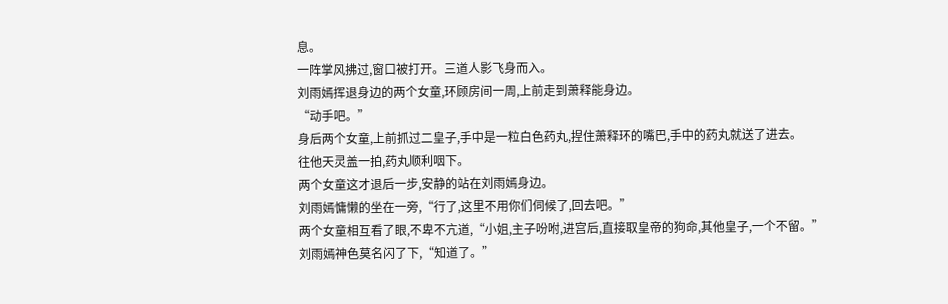息。
一阵掌风拂过,窗口被打开。三道人影飞身而入。
刘雨嫣挥退身边的两个女童,环顾房间一周,上前走到萧释能身边。
“动手吧。”
身后两个女童,上前抓过二皇子,手中是一粒白色药丸,捏住萧释环的嘴巴,手中的药丸就送了进去。
往他天灵盖一拍,药丸顺利咽下。
两个女童这才退后一步,安静的站在刘雨嫣身边。
刘雨嫣慵懒的坐在一旁,“行了,这里不用你们伺候了,回去吧。”
两个女童相互看了眼,不卑不亢道,“小姐,主子吩咐,进宫后,直接取皇帝的狗命,其他皇子,一个不留。”
刘雨嫣神色莫名闪了下,“知道了。”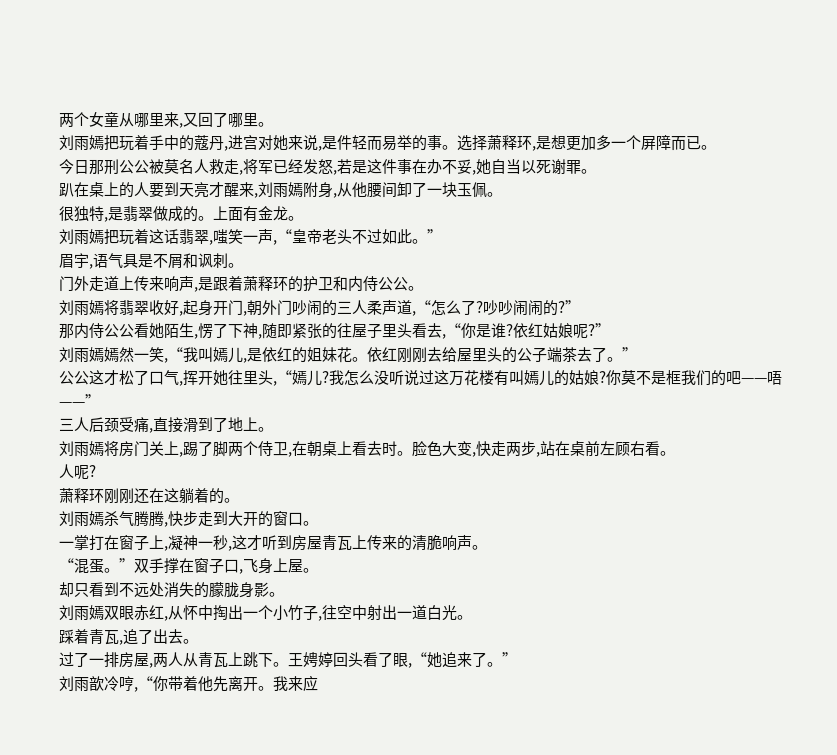两个女童从哪里来,又回了哪里。
刘雨嫣把玩着手中的蔻丹,进宫对她来说,是件轻而易举的事。选择萧释环,是想更加多一个屏障而已。
今日那刑公公被莫名人救走,将军已经发怒,若是这件事在办不妥,她自当以死谢罪。
趴在桌上的人要到天亮才醒来,刘雨嫣附身,从他腰间卸了一块玉佩。
很独特,是翡翠做成的。上面有金龙。
刘雨嫣把玩着这话翡翠,嗤笑一声,“皇帝老头不过如此。”
眉宇,语气具是不屑和讽刺。
门外走道上传来响声,是跟着萧释环的护卫和内侍公公。
刘雨嫣将翡翠收好,起身开门,朝外门吵闹的三人柔声道,“怎么了?吵吵闹闹的?”
那内侍公公看她陌生,愣了下神,随即紧张的往屋子里头看去,“你是谁?依红姑娘呢?”
刘雨嫣嫣然一笑,“我叫嫣儿,是依红的姐妹花。依红刚刚去给屋里头的公子端茶去了。”
公公这才松了口气,挥开她往里头,“嫣儿?我怎么没听说过这万花楼有叫嫣儿的姑娘?你莫不是框我们的吧——唔——”
三人后颈受痛,直接滑到了地上。
刘雨嫣将房门关上,踢了脚两个侍卫,在朝桌上看去时。脸色大变,快走两步,站在桌前左顾右看。
人呢?
萧释环刚刚还在这躺着的。
刘雨嫣杀气腾腾,快步走到大开的窗口。
一掌打在窗子上,凝神一秒,这才听到房屋青瓦上传来的清脆响声。
“混蛋。”双手撑在窗子口,飞身上屋。
却只看到不远处消失的朦胧身影。
刘雨嫣双眼赤红,从怀中掏出一个小竹子,往空中射出一道白光。
踩着青瓦,追了出去。
过了一排房屋,两人从青瓦上跳下。王娉婷回头看了眼,“她追来了。”
刘雨歆冷哼,“你带着他先离开。我来应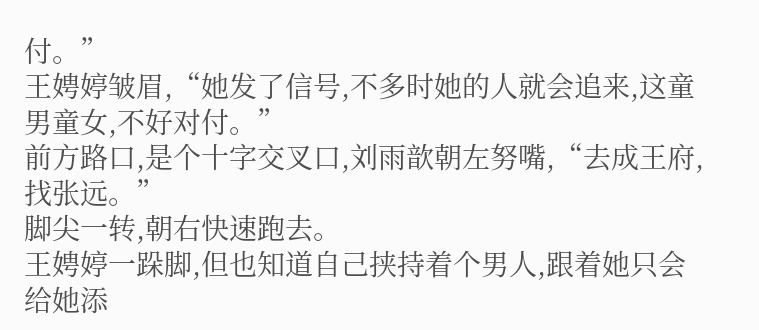付。”
王娉婷皱眉,“她发了信号,不多时她的人就会追来,这童男童女,不好对付。”
前方路口,是个十字交叉口,刘雨歆朝左努嘴,“去成王府,找张远。”
脚尖一转,朝右快速跑去。
王娉婷一跺脚,但也知道自己挟持着个男人,跟着她只会给她添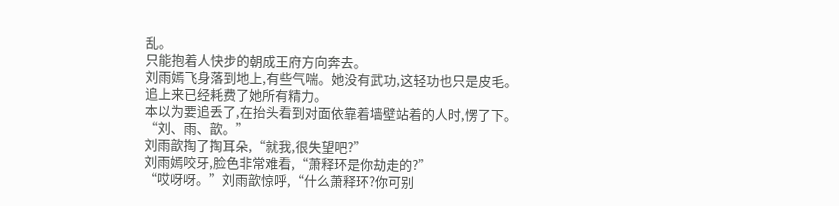乱。
只能抱着人快步的朝成王府方向奔去。
刘雨嫣飞身落到地上,有些气喘。她没有武功,这轻功也只是皮毛。
追上来已经耗费了她所有精力。
本以为要追丢了,在抬头看到对面依靠着墙壁站着的人时,愣了下。
“刘、雨、歆。”
刘雨歆掏了掏耳朵,“就我,很失望吧?”
刘雨嫣咬牙,脸色非常难看,“萧释环是你劫走的?”
“哎呀呀。”刘雨歆惊呼,“什么萧释环?你可别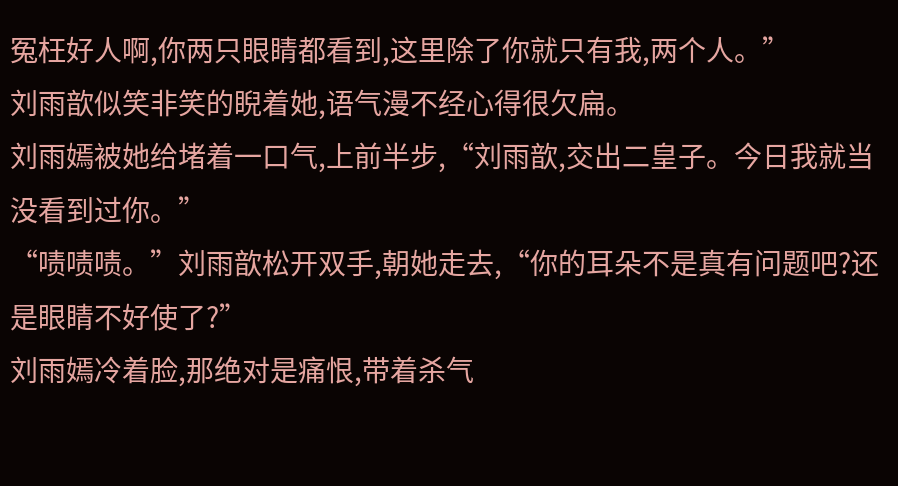冤枉好人啊,你两只眼睛都看到,这里除了你就只有我,两个人。”
刘雨歆似笑非笑的睨着她,语气漫不经心得很欠扁。
刘雨嫣被她给堵着一口气,上前半步,“刘雨歆,交出二皇子。今日我就当没看到过你。”
“啧啧啧。”刘雨歆松开双手,朝她走去,“你的耳朵不是真有问题吧?还是眼睛不好使了?”
刘雨嫣冷着脸,那绝对是痛恨,带着杀气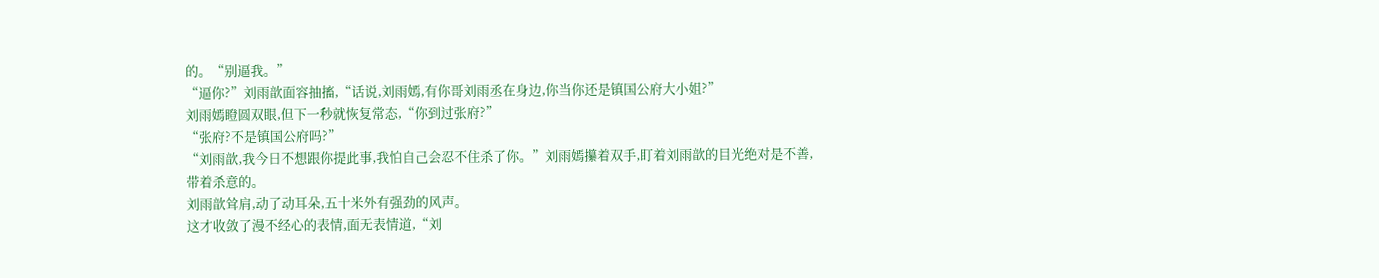的。“别逼我。”
“逼你?”刘雨歆面容抽搐,“话说,刘雨嫣,有你哥刘雨丞在身边,你当你还是镇国公府大小姐?”
刘雨嫣瞪圆双眼,但下一秒就恢复常态,“你到过张府?”
“张府?不是镇国公府吗?”
“刘雨歆,我今日不想跟你提此事,我怕自己会忍不住杀了你。”刘雨嫣攥着双手,盯着刘雨歆的目光绝对是不善,带着杀意的。
刘雨歆耸肩,动了动耳朵,五十米外有强劲的风声。
这才收敛了漫不经心的表情,面无表情道,“刘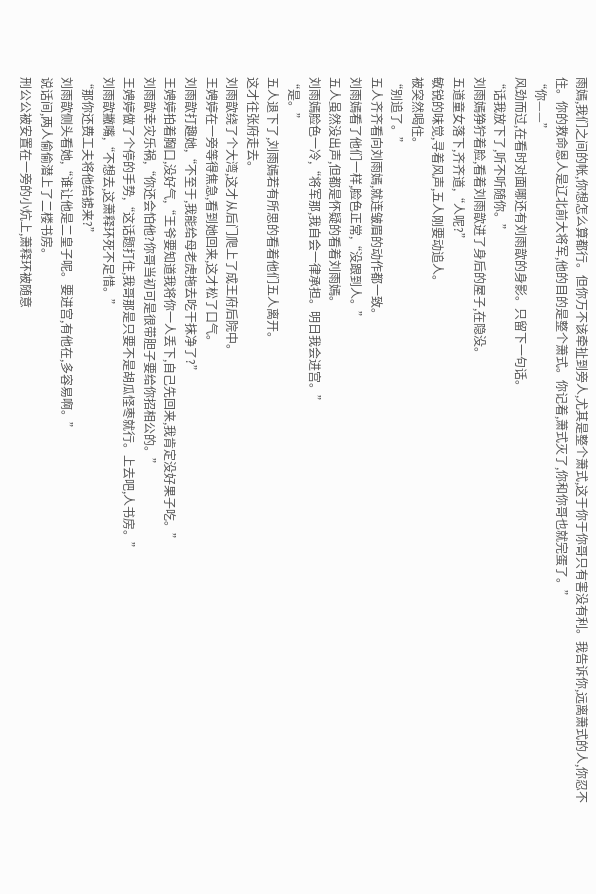雨嫣,我们之间的帐,你想怎么算都行。但你万不该牵扯到旁人,尤其是整个萧式,这于你于你哥只有害没有利。我告诉你,远离萧式的人,你忍不住。你的救命恩人是辽北前大将军,他的目的是整个萧式。你记着,萧式灭了,你和你哥也就完蛋了。”
“你——”
风劲而过,在看时对面哪还有刘雨歆的身影。只留下一句话。
“话我放下了,听不听随你。”
刘雨嫣狰狞着脸,看着刘雨歆进了身后的屋子,在隐没。
五道童女落下,齐齐道,“人呢?”
敏锐的味觉,寻着风声,五人刚要动追人。
被突然喝住。
“别追了。”
五人齐齐看向刘雨嫣,就连皱眉的动作都一致。
刘雨嫣看了他们一样,脸色正常,“没跟到人。”
五人虽然没出声,但都是怀疑的看着刘雨嫣。
刘雨嫣脸色一冷,“将军那,我自会一律承担。明日我会进宫。”
“是。”
五人退下了,刘雨嫣若有所思的看着他们五人离开。
这才往张府走去。
刘雨歆绕了个大湾,这才从后门爬上了成王府后院中。
王娉婷在一旁等得焦急,看到她回来,这才松了口气。
刘雨歆打趣她,“不至于,我能给母老虎拖去吃干抹净了?”
王娉婷拍着胸口,没好气,“王爷要知道我将你一人丢下,自己先回来,我肯定没好果子吃。”
刘雨歆幸灾乐祸,“你还会怕他?你哥当初可是很带胆子要给你招相公的。”
王娉婷做了个停的手势,“这话题打住,我哥那是只要不是胡瓜怪枣就行。上去吧,人书房。”
刘雨歆撇嘴,“不想去,这萧释环死不足惜。”
“那你还费工夫将他给掳来?”
刘雨歆侧头看她,“谁让他是二皇子呢。要进宫,有他在,多容易啊。”
说话间,两人偷偷潜上了二楼书房。
刑公公被安置在一旁的小炕上,萧释环被随意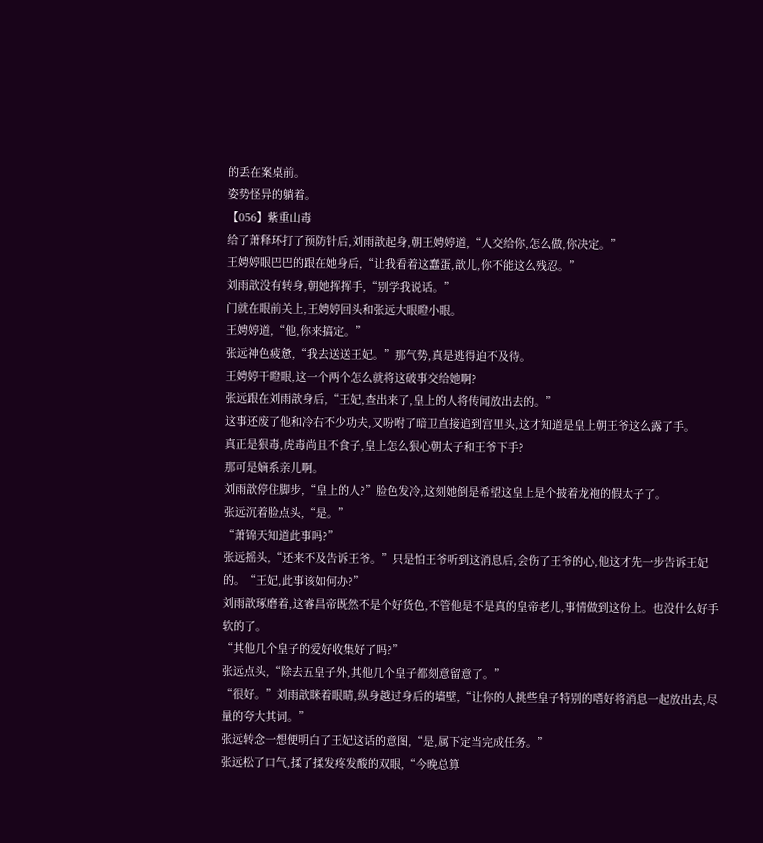的丢在案桌前。
姿势怪异的躺着。
【056】紫重山毒
给了萧释环打了预防针后,刘雨歆起身,朝王娉婷道,“人交给你,怎么做,你决定。”
王娉婷眼巴巴的跟在她身后,“让我看着这蠢蛋,歆儿,你不能这么残忍。”
刘雨歆没有转身,朝她挥挥手,“别学我说话。”
门就在眼前关上,王娉婷回头和张远大眼瞪小眼。
王娉婷道,“他,你来搞定。”
张远神色疲惫,“我去送送王妃。”那气势,真是逃得迫不及待。
王娉婷干瞪眼,这一个两个怎么就将这破事交给她啊?
张远跟在刘雨歆身后,“王妃,查出来了,皇上的人将传闻放出去的。”
这事还废了他和冷右不少功夫,又吩咐了暗卫直接追到宫里头,这才知道是皇上朝王爷这么露了手。
真正是狠毒,虎毒尚且不食子,皇上怎么狠心朝太子和王爷下手?
那可是嫡系亲儿啊。
刘雨歆停住脚步,“皇上的人?”脸色发冷,这刻她倒是希望这皇上是个披着龙袍的假太子了。
张远沉着脸点头,“是。”
“萧锦天知道此事吗?”
张远摇头,“还来不及告诉王爷。”只是怕王爷听到这消息后,会伤了王爷的心,他这才先一步告诉王妃的。“王妃,此事该如何办?”
刘雨歆琢磨着,这睿昌帝既然不是个好货色,不管他是不是真的皇帝老儿,事情做到这份上。也没什么好手软的了。
“其他几个皇子的爱好收集好了吗?”
张远点头,“除去五皇子外,其他几个皇子都刻意留意了。”
“很好。”刘雨歆眯着眼睛,纵身越过身后的墙壁,“让你的人挑些皇子特别的嗜好将消息一起放出去,尽量的夸大其词。”
张远转念一想便明白了王妃这话的意图,“是,属下定当完成任务。”
张远松了口气,揉了揉发疼发酸的双眼,“今晚总算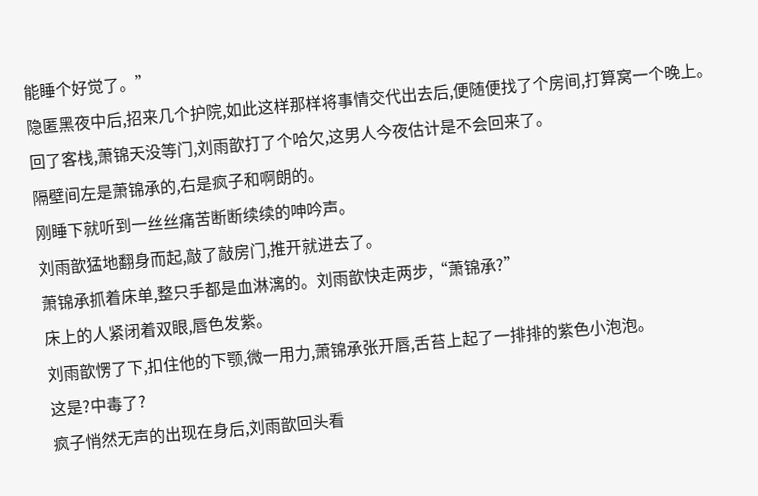能睡个好觉了。”
隐匿黑夜中后,招来几个护院,如此这样那样将事情交代出去后,便随便找了个房间,打算窝一个晚上。
回了客栈,萧锦天没等门,刘雨歆打了个哈欠,这男人今夜估计是不会回来了。
隔壁间左是萧锦承的,右是疯子和啊朗的。
刚睡下就听到一丝丝痛苦断断续续的呻吟声。
刘雨歆猛地翻身而起,敲了敲房门,推开就进去了。
萧锦承抓着床单,整只手都是血淋漓的。刘雨歆快走两步,“萧锦承?”
床上的人紧闭着双眼,唇色发紫。
刘雨歆愣了下,扣住他的下颚,微一用力,萧锦承张开唇,舌苔上起了一排排的紫色小泡泡。
这是?中毒了?
疯子悄然无声的出现在身后,刘雨歆回头看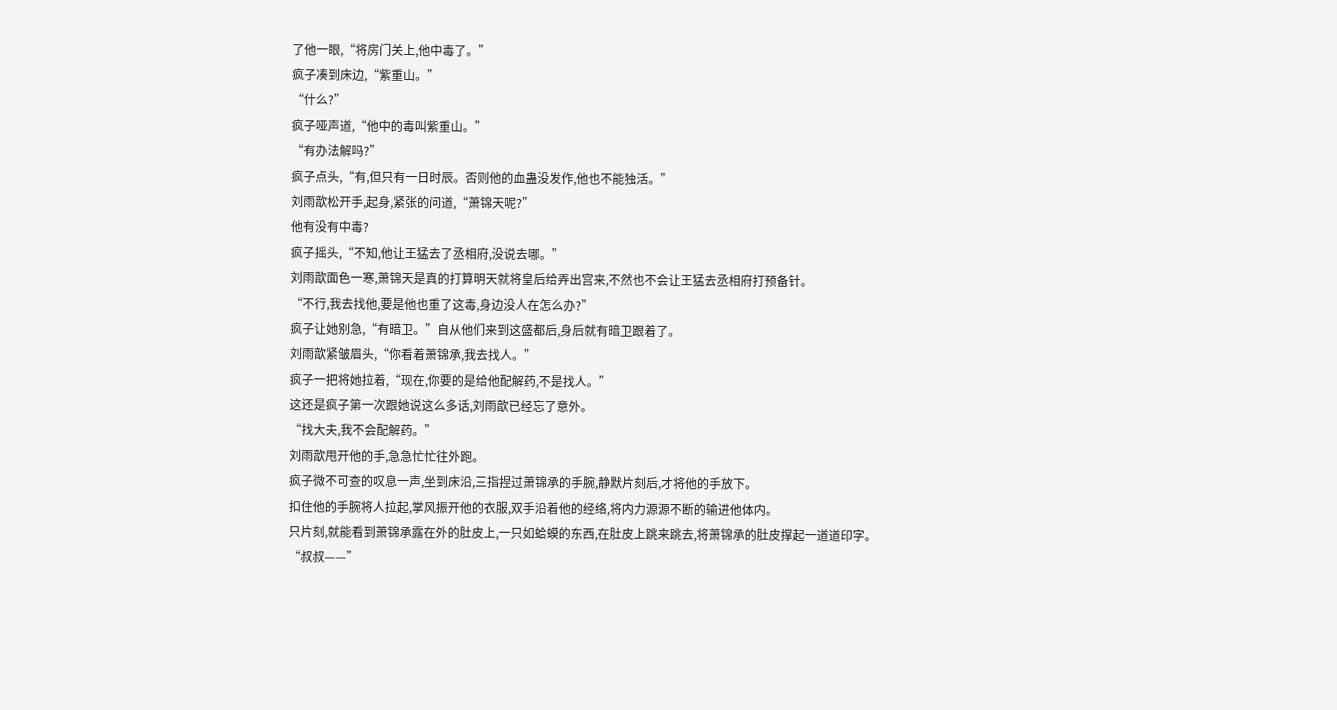了他一眼,“将房门关上,他中毒了。”
疯子凑到床边,“紫重山。”
“什么?”
疯子哑声道,“他中的毒叫紫重山。”
“有办法解吗?”
疯子点头,“有,但只有一日时辰。否则他的血蛊没发作,他也不能独活。”
刘雨歆松开手,起身,紧张的问道,“萧锦天呢?”
他有没有中毒?
疯子摇头,“不知,他让王猛去了丞相府,没说去哪。”
刘雨歆面色一寒,萧锦天是真的打算明天就将皇后给弄出宫来,不然也不会让王猛去丞相府打预备针。
“不行,我去找他,要是他也重了这毒,身边没人在怎么办?”
疯子让她别急,“有暗卫。”自从他们来到这盛都后,身后就有暗卫跟着了。
刘雨歆紧皱眉头,“你看着萧锦承,我去找人。”
疯子一把将她拉着,“现在,你要的是给他配解药,不是找人。”
这还是疯子第一次跟她说这么多话,刘雨歆已经忘了意外。
“找大夫,我不会配解药。”
刘雨歆甩开他的手,急急忙忙往外跑。
疯子微不可查的叹息一声,坐到床沿,三指捏过萧锦承的手腕,静默片刻后,才将他的手放下。
扣住他的手腕将人拉起,掌风振开他的衣服,双手沿着他的经络,将内力源源不断的输进他体内。
只片刻,就能看到萧锦承露在外的肚皮上,一只如蛤蟆的东西,在肚皮上跳来跳去,将萧锦承的肚皮撑起一道道印字。
“叔叔——”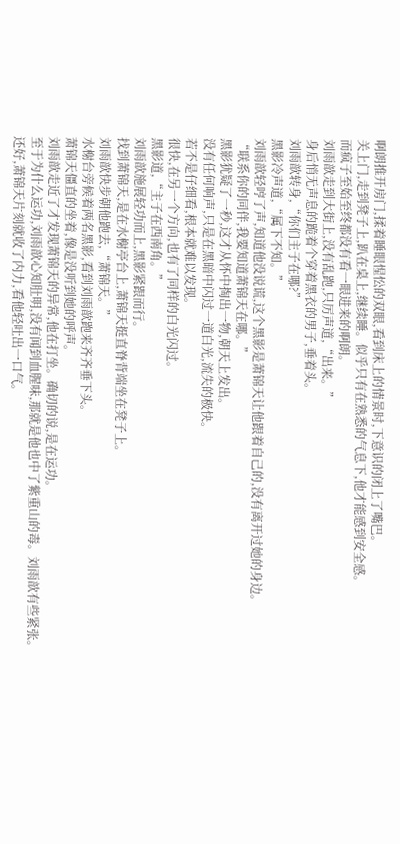啊朗推开房门,揉着睡眼惺忪的双眼,看到床上的情景时,下意识的闭上了嘴巴。
关上门,走到凳子上,趴在桌上,继续睡。似乎只有在熟悉的气息下,他才能感到安全感。
而疯子至始至终都没有看一眼进来的啊朗。
刘雨歆走到大街上,没有乱跑,只厉声道,“出来。”
身后悄无声息的跪着个穿着黑衣的男子,垂着头。
刘雨歆转身,“你们主子在哪?”
黑影冷声道,“属下不知。”
刘雨歆轻哼了声,知道他没说谎,这个黑影是萧锦天让他跟着自己的,没有离开过她的身边。
“联系你的同伴,我要知道萧锦天在哪。”
黑影犹疑了一秒,这才从怀中掏出一物,朝天上发出。
没有任何响声,只是在黑暗中闪过一道白光,流失的极快。
若不是仔细看,根本就难以发现。
很快,在另一个方向,也有了同样的白光闪过。
黑影道,“主子在西南角。”
刘雨歆施展轻功而上,黑影紧跟而行。
找到萧锦天,是在水榭亭台上,萧锦天挺直脊背端坐在凳子上。
刘雨歆快步朝他跑去,“萧锦天。”
水榭台旁候着两名黑影,看到刘雨歆跑来齐齐垂下头。
萧锦天僵直的坐着,像是没听到她的呼声。
刘雨歆走近了才发现萧锦天的异常,他在打坐。确切的说,是在运功。
至于为什么运功,刘雨歆心知肚明,没有闻到血腥味,那就是他也中了紫重山的毒。刘雨歆有些紧张。
还好,萧锦天片刻就收了内力,看他轻吐出一口气。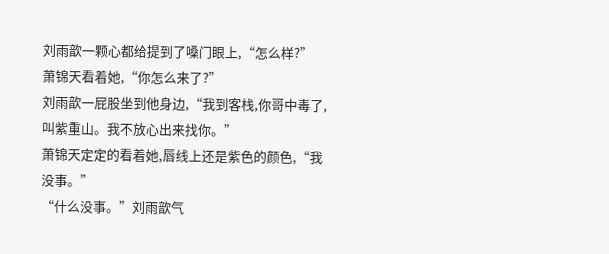刘雨歆一颗心都给提到了嗓门眼上,“怎么样?”
萧锦天看着她,“你怎么来了?”
刘雨歆一屁股坐到他身边,“我到客栈,你哥中毒了,叫紫重山。我不放心出来找你。”
萧锦天定定的看着她,唇线上还是紫色的颜色,“我没事。”
“什么没事。”刘雨歆气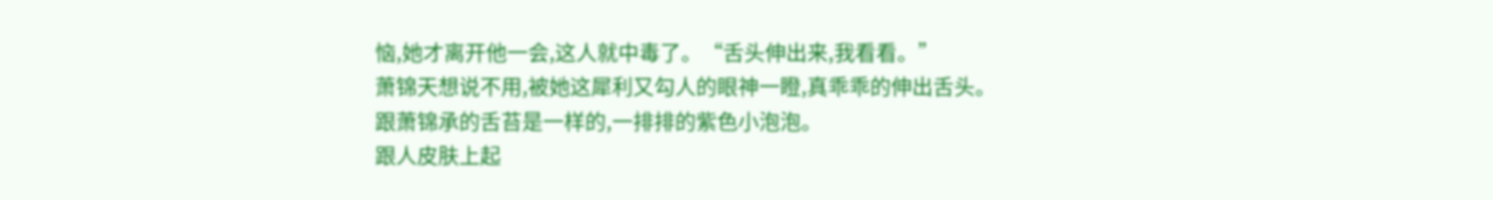恼,她才离开他一会,这人就中毒了。“舌头伸出来,我看看。”
萧锦天想说不用,被她这犀利又勾人的眼神一瞪,真乖乖的伸出舌头。
跟萧锦承的舌苔是一样的,一排排的紫色小泡泡。
跟人皮肤上起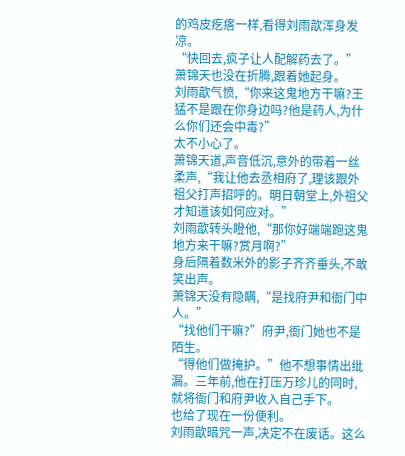的鸡皮疙瘩一样,看得刘雨歆浑身发凉。
“快回去,疯子让人配解药去了。”
萧锦天也没在折腾,跟着她起身。
刘雨歆气愤,“你来这鬼地方干嘛?王猛不是跟在你身边吗?他是药人,为什么你们还会中毒?”
太不小心了。
萧锦天道,声音低沉,意外的带着一丝柔声,“我让他去丞相府了,理该跟外祖父打声招呼的。明日朝堂上,外祖父才知道该如何应对。”
刘雨歆转头瞪他,“那你好端端跑这鬼地方来干嘛?赏月啊?”
身后隔着数米外的影子齐齐垂头,不敢笑出声。
萧锦天没有隐瞒,“是找府尹和衙门中人。”
“找他们干嘛?”府尹,衙门她也不是陌生。
“得他们做掩护。”他不想事情出纰漏。三年前,他在打压万珍儿的同时,就将衙门和府尹收入自己手下。
也给了现在一份便利。
刘雨歆暗咒一声,决定不在废话。这么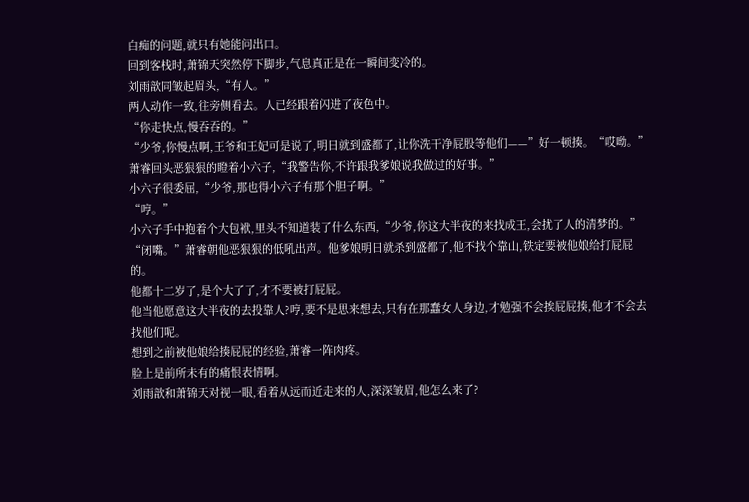白痴的问题,就只有她能问出口。
回到客栈时,萧锦天突然停下脚步,气息真正是在一瞬间变冷的。
刘雨歆同皱起眉头,“有人。”
两人动作一致,往旁侧看去。人已经跟着闪进了夜色中。
“你走快点,慢吞吞的。”
“少爷,你慢点啊,王爷和王妃可是说了,明日就到盛都了,让你洗干净屁股等他们——”好一顿揍。“哎呦。”
萧睿回头恶狠狠的瞪着小六子,“我警告你,不许跟我爹娘说我做过的好事。”
小六子很委屈,“少爷,那也得小六子有那个胆子啊。”
“哼。”
小六子手中抱着个大包袱,里头不知道装了什么东西,“少爷,你这大半夜的来找成王,会扰了人的清梦的。”
“闭嘴。”萧睿朝他恶狠狠的低吼出声。他爹娘明日就杀到盛都了,他不找个靠山,铁定要被他娘给打屁屁的。
他都十二岁了,是个大了了,才不要被打屁屁。
他当他愿意这大半夜的去投靠人?哼,要不是思来想去,只有在那蠢女人身边,才勉强不会挨屁屁揍,他才不会去找他们呢。
想到之前被他娘给揍屁屁的经验,萧睿一阵肉疼。
脸上是前所未有的痛恨表情啊。
刘雨歆和萧锦天对视一眼,看着从远而近走来的人,深深皱眉,他怎么来了?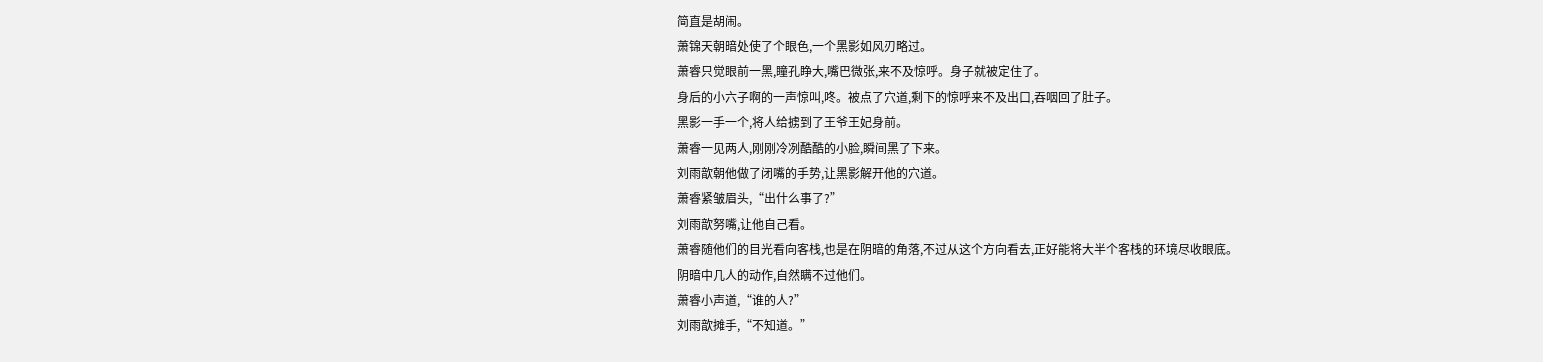简直是胡闹。
萧锦天朝暗处使了个眼色,一个黑影如风刃略过。
萧睿只觉眼前一黑,瞳孔睁大,嘴巴微张,来不及惊呼。身子就被定住了。
身后的小六子啊的一声惊叫,咚。被点了穴道,剩下的惊呼来不及出口,吞咽回了肚子。
黑影一手一个,将人给掳到了王爷王妃身前。
萧睿一见两人,刚刚冷冽酷酷的小脸,瞬间黑了下来。
刘雨歆朝他做了闭嘴的手势,让黑影解开他的穴道。
萧睿紧皱眉头,“出什么事了?”
刘雨歆努嘴,让他自己看。
萧睿随他们的目光看向客栈,也是在阴暗的角落,不过从这个方向看去,正好能将大半个客栈的环境尽收眼底。
阴暗中几人的动作,自然瞒不过他们。
萧睿小声道,“谁的人?”
刘雨歆摊手,“不知道。”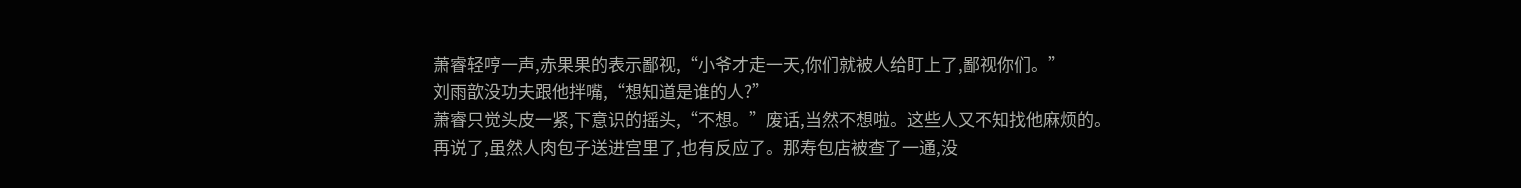萧睿轻哼一声,赤果果的表示鄙视,“小爷才走一天,你们就被人给盯上了,鄙视你们。”
刘雨歆没功夫跟他拌嘴,“想知道是谁的人?”
萧睿只觉头皮一紧,下意识的摇头,“不想。”废话,当然不想啦。这些人又不知找他麻烦的。
再说了,虽然人肉包子送进宫里了,也有反应了。那寿包店被查了一通,没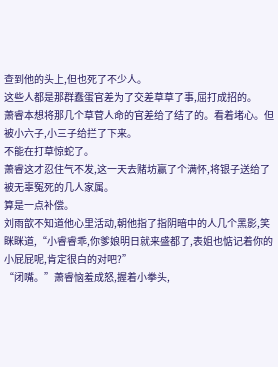查到他的头上,但也死了不少人。
这些人都是那群蠢蛋官差为了交差草草了事,屈打成招的。
萧睿本想将那几个草菅人命的官差给了结了的。看着堵心。但被小六子,小三子给拦了下来。
不能在打草惊蛇了。
萧睿这才忍住气不发,这一天去赌坊赢了个满怀,将银子送给了被无辜冤死的几人家属。
算是一点补偿。
刘雨歆不知道他心里活动,朝他指了指阴暗中的人几个黑影,笑眯眯道,“小睿睿乖,你爹娘明日就来盛都了,表姐也惦记着你的小屁屁呢,肯定很白的对吧?”
“闭嘴。”萧睿恼羞成怒,握着小拳头,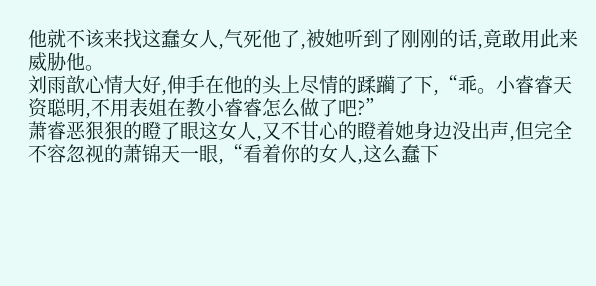他就不该来找这蠢女人,气死他了,被她听到了刚刚的话,竟敢用此来威胁他。
刘雨歆心情大好,伸手在他的头上尽情的蹂躏了下,“乖。小睿睿天资聪明,不用表姐在教小睿睿怎么做了吧?”
萧睿恶狠狠的瞪了眼这女人,又不甘心的瞪着她身边没出声,但完全不容忽视的萧锦天一眼,“看着你的女人,这么蠢下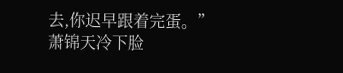去,你迟早跟着完蛋。”
萧锦天冷下脸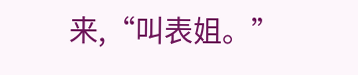来,“叫表姐。”